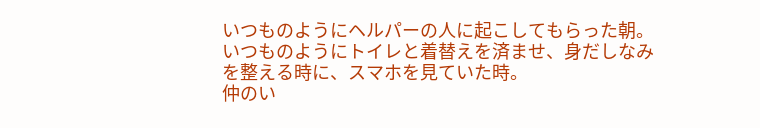いつものようにヘルパーの人に起こしてもらった朝。
いつものようにトイレと着替えを済ませ、身だしなみを整える時に、スマホを見ていた時。
仲のい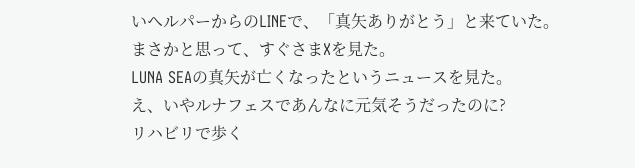いヘルパーからのLINEで、「真矢ありがとう」と来ていた。
まさかと思って、すぐさまXを見た。
LUNA SEAの真矢が亡くなったというニュースを見た。
え、いやルナフェスであんなに元気そうだったのに?
リハビリで歩く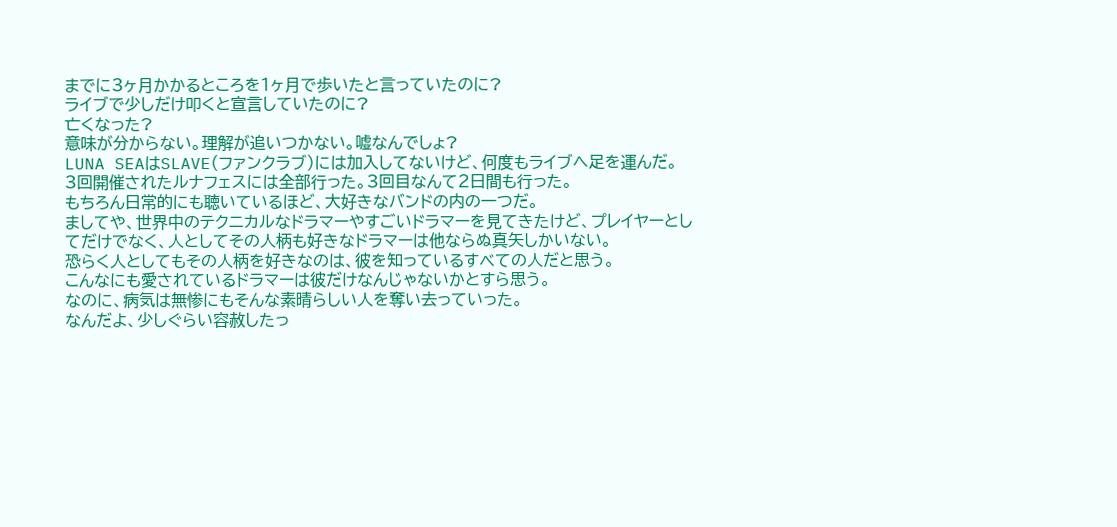までに3ヶ月かかるところを1ヶ月で歩いたと言っていたのに?
ライブで少しだけ叩くと宣言していたのに?
亡くなった?
意味が分からない。理解が追いつかない。嘘なんでしょ?
LUNA SEAはSLAVE(ファンクラブ)には加入してないけど、何度もライブへ足を運んだ。
3回開催されたルナフェスには全部行った。3回目なんて2日間も行った。
もちろん日常的にも聴いているほど、大好きなバンドの内の一つだ。
ましてや、世界中のテクニカルなドラマーやすごいドラマーを見てきたけど、プレイヤーとしてだけでなく、人としてその人柄も好きなドラマーは他ならぬ真矢しかいない。
恐らく人としてもその人柄を好きなのは、彼を知っているすべての人だと思う。
こんなにも愛されているドラマーは彼だけなんじゃないかとすら思う。
なのに、病気は無惨にもそんな素晴らしい人を奪い去っていった。
なんだよ、少しぐらい容赦したっ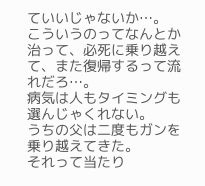ていいじゃないか…。
こういうのってなんとか治って、必死に乗り越えて、また復帰するって流れだろ…。
病気は人もタイミングも選んじゃくれない。
うちの父は二度もガンを乗り越えてきた。
それって当たり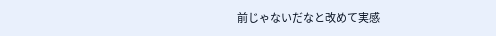前じゃないだなと改めて実感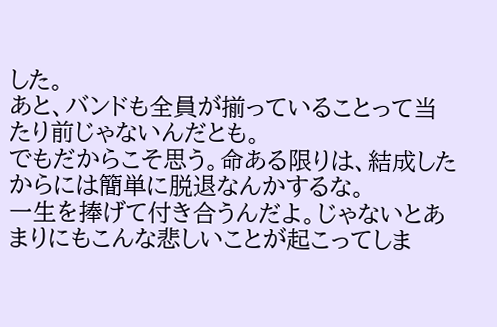した。
あと、バンドも全員が揃っていることって当たり前じゃないんだとも。
でもだからこそ思う。命ある限りは、結成したからには簡単に脱退なんかするな。
一生を捧げて付き合うんだよ。じゃないとあまりにもこんな悲しいことが起こってしま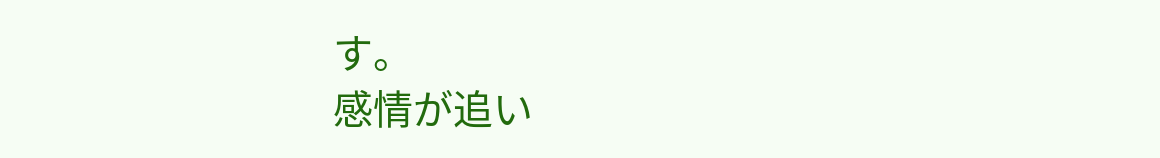す。
感情が追い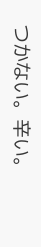つかない。辛い。